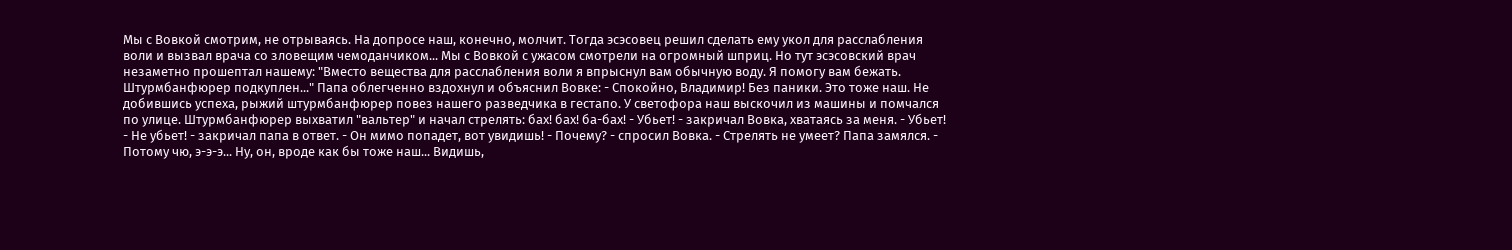Мы с Вовкой смотрим, не отрываясь. На допросе наш, конечно, молчит. Тогда эсэсовец решил сделать ему укол для расслабления воли и вызвал врача со зловещим чемоданчиком... Мы с Вовкой с ужасом смотрели на огромный шприц. Но тут эсэсовский врач незаметно прошептал нашему: "Вместо вещества для расслабления воли я впрыснул вам обычную воду. Я помогу вам бежать. Штурмбанфюрер подкуплен..." Папа облегченно вздохнул и объяснил Вовке: - Спокойно, Владимир! Без паники. Это тоже наш. Не добившись успеха, рыжий штурмбанфюрер повез нашего разведчика в гестапо. У светофора наш выскочил из машины и помчался по улице. Штурмбанфюрер выхватил "вальтер" и начал стрелять: бах! бах! ба-бах! - Убьет! - закричал Вовка, хватаясь за меня. - Убьет! - Не убьет! - закричал папа в ответ. - Он мимо попадет, вот увидишь! - Почему? - спросил Вовка. - Стрелять не умеет? Папа замялся. - Потому чю, э-э-э... Ну, он, вроде как бы тоже наш... Видишь,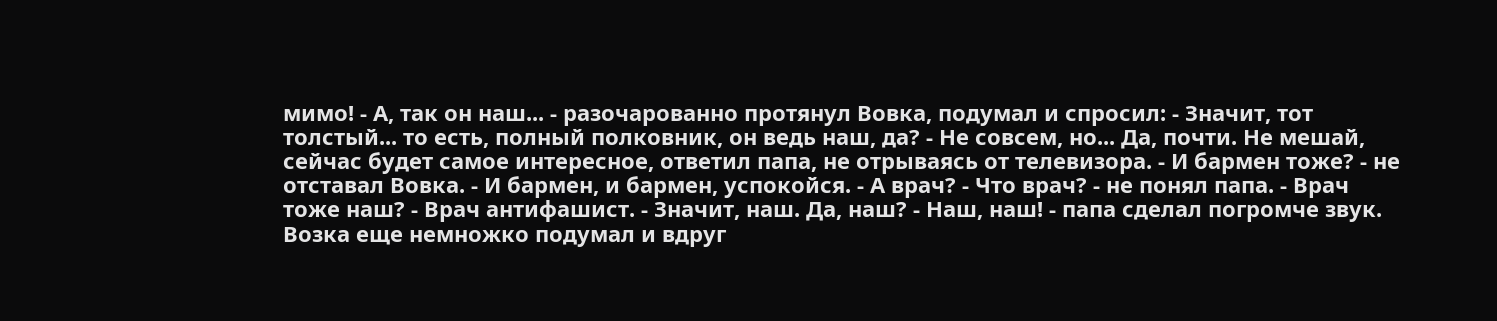мимо! - А, так он наш... - разочарованно протянул Вовка, подумал и спросил: - Значит, тот толстый... то есть, полный полковник, он ведь наш, да? - Не совсем, но... Да, почти. Не мешай, сейчас будет самое интересное, ответил папа, не отрываясь от телевизора. - И бармен тоже? - не отставал Вовка. - И бармен, и бармен, успокойся. - А врач? - Что врач? - не понял папа. - Врач тоже наш? - Врач антифашист. - Значит, наш. Да, наш? - Наш, наш! - папа сделал погромче звук. Возка еще немножко подумал и вдруг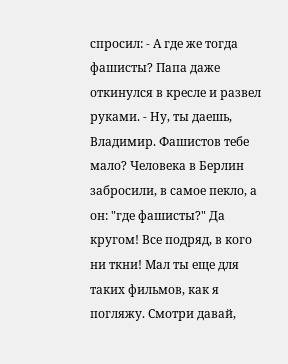спросил: - А где же тогда фашисты? Папа даже откинулся в кресле и развел руками. - Ну, ты даешь, Владимир. Фашистов тебе мало? Человека в Берлин забросили, в самое пекло, а он: "где фашисты?" Да кругом! Все подряд, в кого ни ткни! Мал ты еще для таких фильмов, как я погляжу. Смотри давай,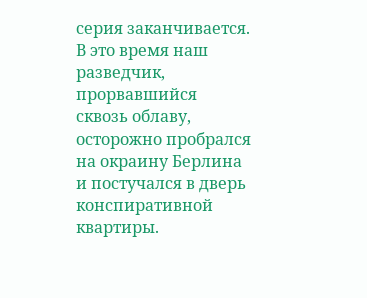серия заканчивается. В это время наш разведчик, прорвавшийся сквозь облаву, осторожно пробрался на окраину Берлина и постучался в дверь конспиративной квартиры.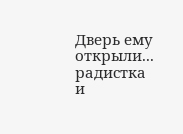Дверь ему открыли... радистка и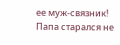ее муж-связник! Папа старался не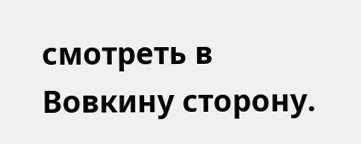смотреть в Вовкину сторону.